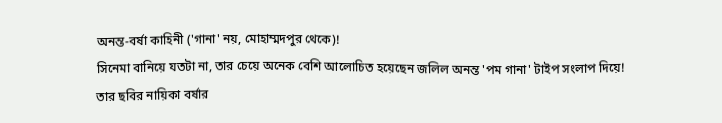অনন্ত-বর্ষা কাহিনী ('গানা' নয়, মোহাম্মদপুর থেকে)!
সিনেমা বানিয়ে যতটা না, তার চেয়ে অনেক বেশি আলোচিত হয়েছেন জলিল অনন্ত 'পম গানা' টাইপ সংলাপ দিয়ে!
তার ছবির নায়িকা বর্ষার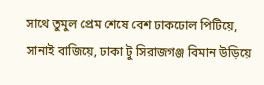সাথে তুমুল প্রেম শেষে বেশ ঢাকঢোল পিটিয়ে, সানাই বাজিয়ে, ঢাকা টু সিরাজগঞ্জ বিমান উড়িয়ে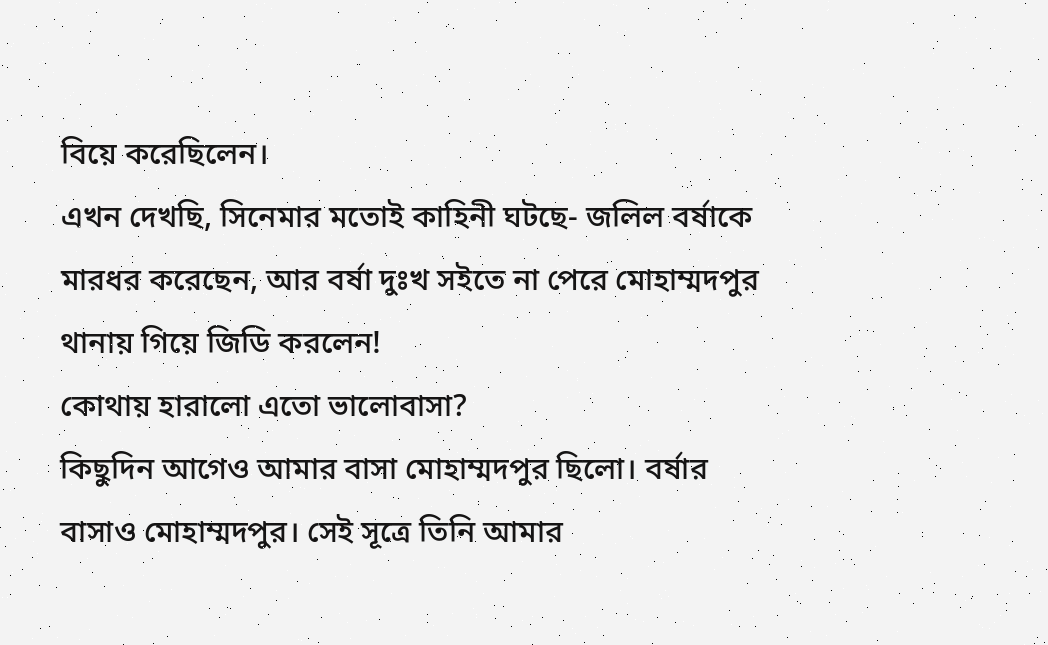বিয়ে করেছিলেন।
এখন দেখছি, সিনেমার মতোই কাহিনী ঘটছে- জলিল বর্ষাকে মারধর করেছেন, আর বর্ষা দুঃখ সইতে না পেরে মোহাম্মদপুর থানায় গিয়ে জিডি করলেন!
কোথায় হারালো এতো ভালোবাসা?
কিছুদিন আগেও আমার বাসা মোহাম্মদপুর ছিলো। বর্ষার বাসাও মোহাম্মদপুর। সেই সূত্রে তিনি আমার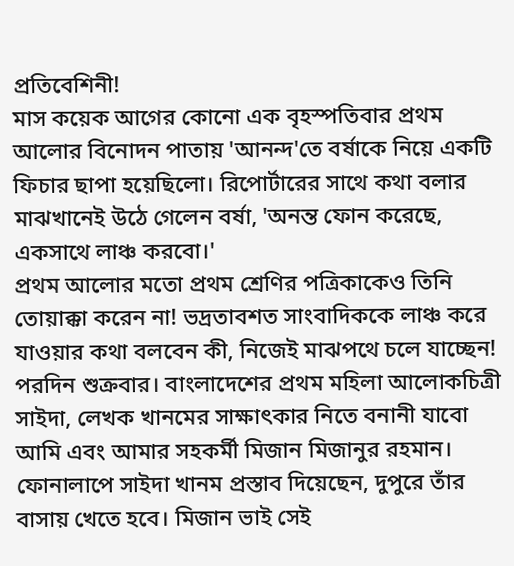প্রতিবেশিনী!
মাস কয়েক আগের কোনো এক বৃহস্পতিবার প্রথম আলোর বিনোদন পাতায় 'আনন্দ'তে বর্ষাকে নিয়ে একটি ফিচার ছাপা হয়েছিলো। রিপোর্টারের সাথে কথা বলার মাঝখানেই উঠে গেলেন বর্ষা, 'অনন্ত ফোন করেছে, একসাথে লাঞ্চ করবো।'
প্রথম আলোর মতো প্রথম শ্রেণির পত্রিকাকেও তিনি তোয়াক্কা করেন না! ভদ্রতাবশত সাংবাদিককে লাঞ্চ করে যাওয়ার কথা বলবেন কী, নিজেই মাঝপথে চলে যাচ্ছেন!
পরদিন শুক্রবার। বাংলাদেশের প্রথম মহিলা আলোকচিত্রী সাইদা, লেখক খানমের সাক্ষাৎকার নিতে বনানী যাবো আমি এবং আমার সহকর্মী মিজান মিজানুর রহমান।
ফোনালাপে সাইদা খানম প্রস্তাব দিয়েছেন, দুপুরে তাঁর বাসায় খেতে হবে। মিজান ভাই সেই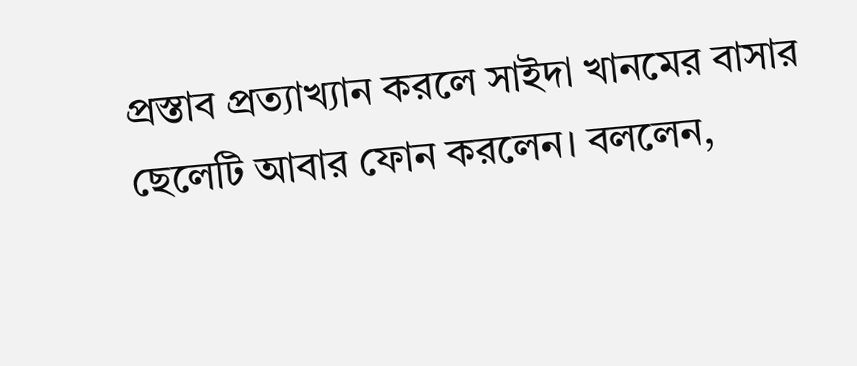প্রস্তাব প্রত্যাখ্যান করলে সাইদা খানমের বাসার ছেলেটি আবার ফোন করলেন। বললেন,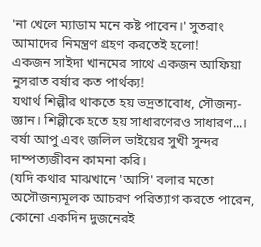'না খেলে ম্যাডাম মনে কষ্ট পাবেন।' সুতরাং আমাদের নিমন্ত্রণ গ্রহণ করতেই হলো!
একজন সাইদা খানমের সাথে একজন আফিয়া নুসরাত বর্ষার কত পার্থক্য!
যথার্থ শিল্পীর থাকতে হয় ভদ্রতাবোধ, সৌজন্য-জ্ঞান। শিল্পীকে হতে হয় সাধারণেরও সাধারণ...।
বর্ষা আপু এবং জলিল ভাইয়ের সুখী সুন্দর দাম্পত্যজীবন কামনা করি।
(যদি কথার মাঝখানে 'আসি' বলার মতো অসৌজন্যমূলক আচরণ পরিত্যাগ করতে পারেন, কোনো একদিন দুজনেরই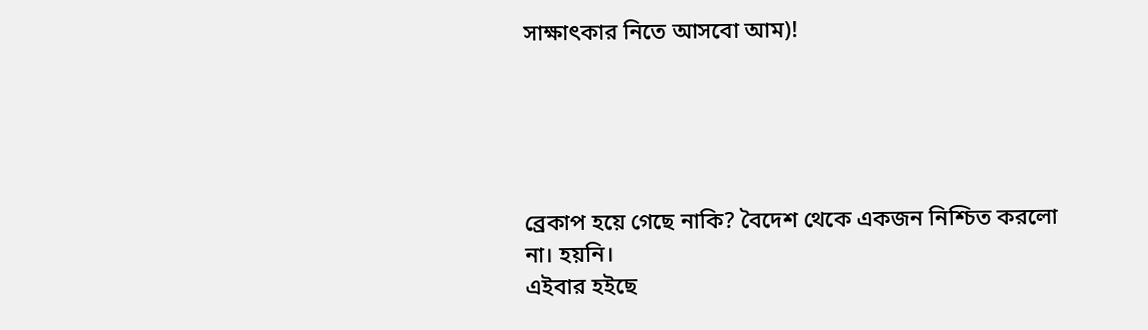সাক্ষাৎকার নিতে আসবো আম)!





ব্রেকাপ হয়ে গেছে নাকি? বৈদেশ থেকে একজন নিশ্চিত করলো
না। হয়নি।
এইবার হইছে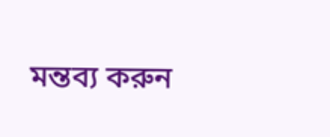মন্তব্য করুন